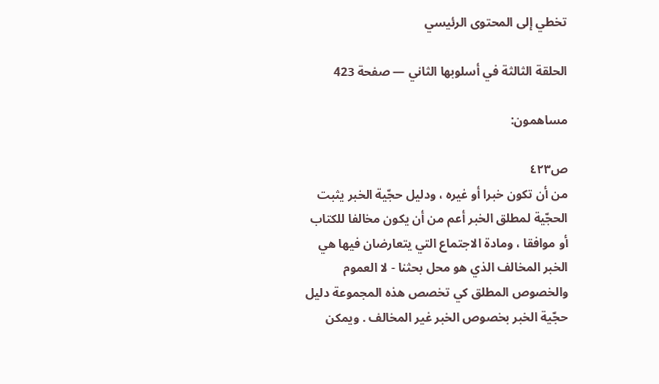تخطي إلى المحتوى الرئيسي

الحلقة الثالثة في أسلوبها الثاني — صفحة 423

مساهمون:

ص٤٢٣
من أن تكون خبرا أو غيره ، ودليل حجّية الخبر يثبت الحجّية لمطلق الخبر أعم من أن يكون مخالفا للكتاب أو موافقا ، ومادة الاجتماع التي يتعارضان فيها هي الخبر المخالف الذي هو محل بحثنا - لا العموم والخصوص المطلق كي تخصص هذه المجموعة دليل حجّية الخبر بخصوص الخبر غير المخالف . ويمكن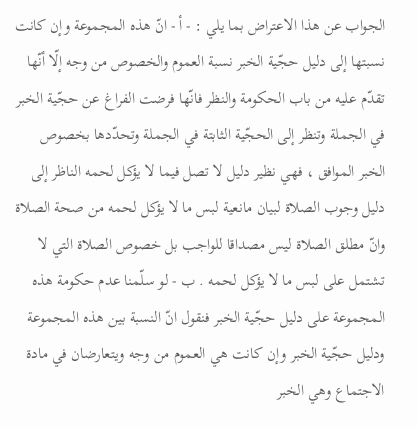الجواب عن هذا الاعتراض بما يلي : - أ - انّ هذه المجموعة وإن كانت نسبتها إلى دليل حجّية الخبر نسبة العموم والخصوص من وجه إلّا أنّها تقدّم عليه من باب الحكومة والنظر فانّها فرضت الفراغ عن حجّية الخبر في الجملة وتنظر إلى الحجّية الثابتة في الجملة وتحدّدها بخصوص الخبر الموافق ، فهي نظير دليل لا تصل فيما لا يؤكل لحمه الناظر إلى دليل وجوب الصلاة لبيان مانعية لبس ما لا يؤكل لحمه من صحة الصلاة وانّ مطلق الصلاة ليس مصداقا للواجب بل خصوص الصلاة التي لا تشتمل على لبس ما لا يؤكل لحمه . ب - لو سلّمنا عدم حكومة هذه المجموعة على دليل حجّية الخبر فنقول انّ النسبة بين هذه المجموعة ودليل حجّية الخبر وإن كانت هي العموم من وجه ويتعارضان في مادة الاجتماع وهي الخبر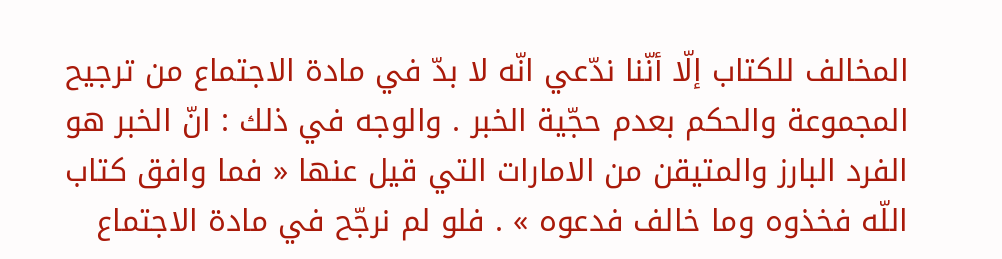المخالف للكتاب إلّا أنّنا ندّعي انّه لا بدّ في مادة الاجتماع من ترجيح المجموعة والحكم بعدم حجّية الخبر . والوجه في ذلك : انّ الخبر هو الفرد البارز والمتيقن من الامارات التي قيل عنها « فما وافق كتاب اللّه فخذوه وما خالف فدعوه » . فلو لم نرجّح في مادة الاجتماع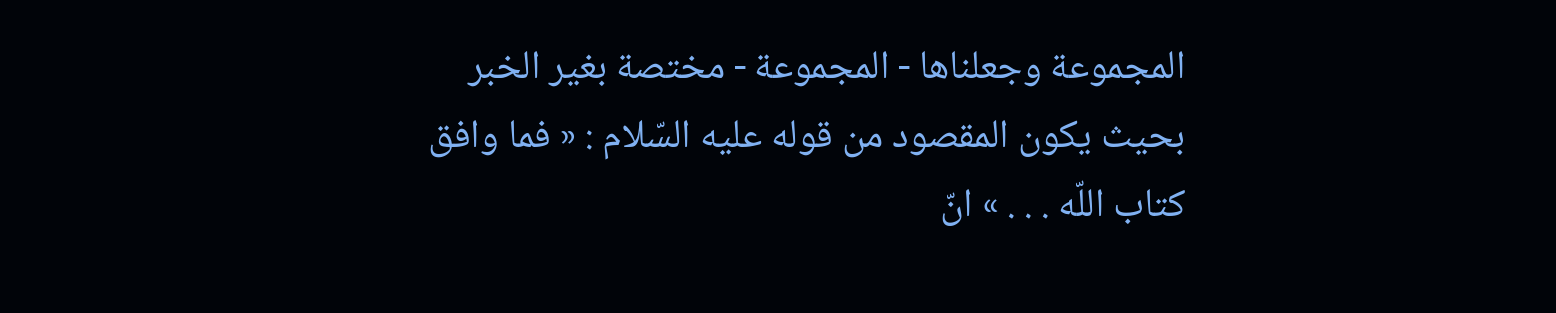المجموعة وجعلناها - المجموعة - مختصة بغير الخبر بحيث يكون المقصود من قوله عليه السّلام : « فما وافق كتاب اللّه . . . » انّ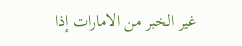غير الخبر من الامارات إذا